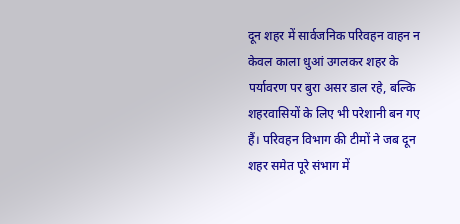दून शहर में सार्वजनिक परिवहन वाहन न केवल काला धुआं उगलकर शहर के पर्यावरण पर बुरा असर डाल रहे, बल्कि शहरवासियों के लिए भी परेशानी बन गए हैं। परिवहन विभाग की टीमों ने जब दून शहर समेत पूरे संभाग में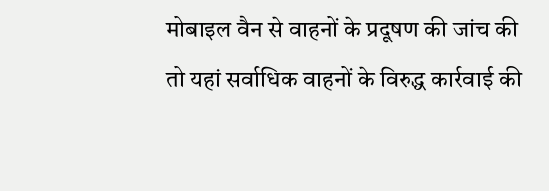मोबाइल वैन से वाहनों के प्रदूषण की जांच की तो यहां सर्वाधिक वाहनों के विरुद्ध कार्रवाई की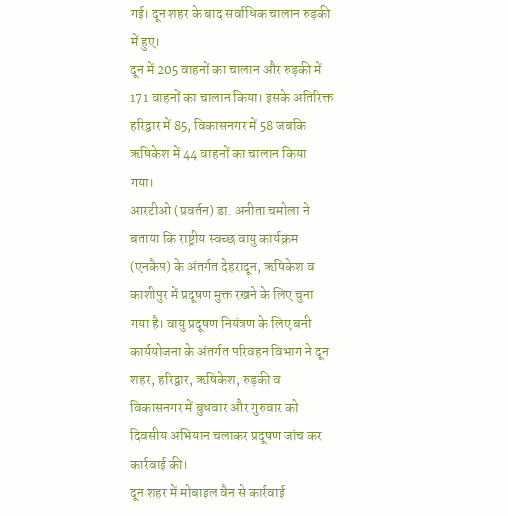गई। दून शहर के बाद सर्वाधिक चालान रुड़की में हुए।
दून में 205 वाहनों का चालान और रुड़की में 171 वाहनों का चालान किया। इसके अतिरिक्त हरिद्वार में 85, विकासनगर में 58 जबकि ऋषिकेश में 44 वाहनों का चालान किया गया।
आरटीओ (प्रवर्तन) डा. अनीता चमोला ने बताया कि राष्ट्रीय स्वच्छ वायु कार्यक्रम (एनकैप) के अंतर्गत देहरादून, ऋषिकेश व काशीपुर में प्रदूषण मुक्त रखने के लिए चुना गया है। वायु प्रदूषण नियंत्रण के लिए बनी कार्ययोजना के अंतर्गत परिवहन विभाग ने दून शहर, हरिद्वार, ऋषिकेश, रुड़की व विकासनगर में बुधवार और गुरुवार को दिवसीय अभियान चलाकर प्रदूषण जांच कर कार्रवाई की।
दून शहर में मोबाइल वैन से कार्रवाई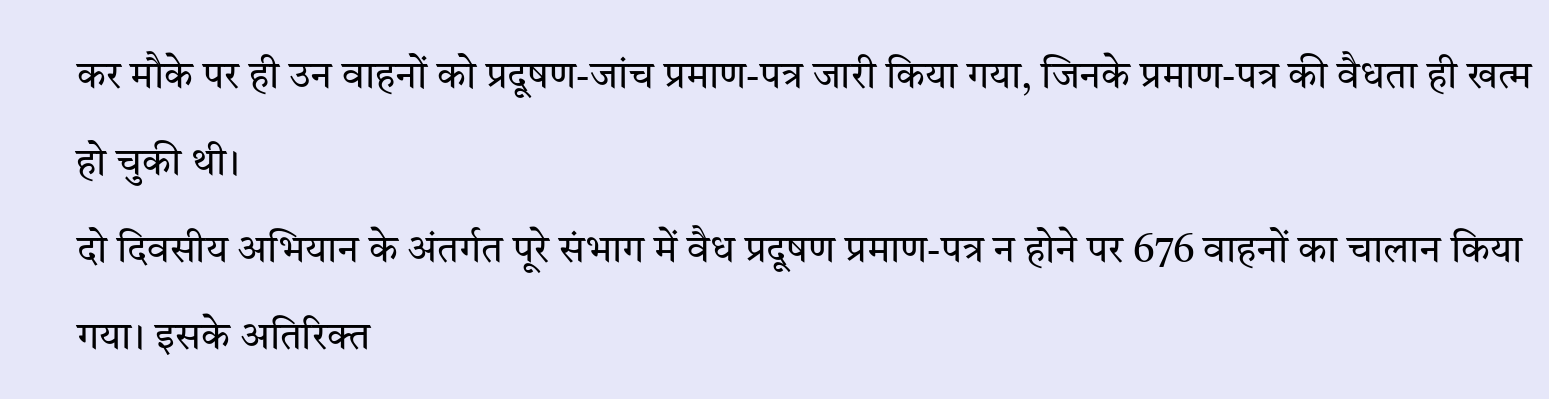कर मौके पर ही उन वाहनों को प्रदूषण-जांच प्रमाण-पत्र जारी किया गया, जिनके प्रमाण-पत्र की वैधता ही खत्म हो चुकी थी।
दो दिवसीय अभियान के अंतर्गत पूरे संभाग में वैध प्रदूषण प्रमाण-पत्र न होने पर 676 वाहनों का चालान किया गया। इसके अतिरिक्त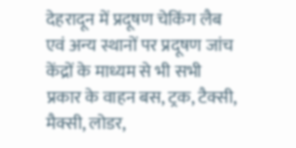देहरादून में प्रदूषण चेकिंग लैब एवं अन्य स्थानों पर प्रदूषण जांच केंद्रों के माध्यम से भी सभी प्रकार के वाहन बस, ट्रक, टैक्सी, मैक्सी, लोडर,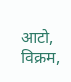आटो, विक्रम,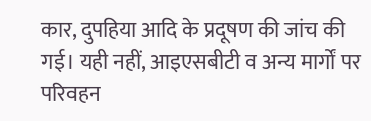कार, दुपहिया आदि के प्रदूषण की जांच की गई। यही नहीं, आइएसबीटी व अन्य मार्गों पर परिवहन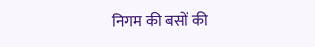निगम की बसों की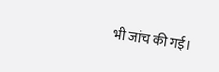भी जांच की गई।